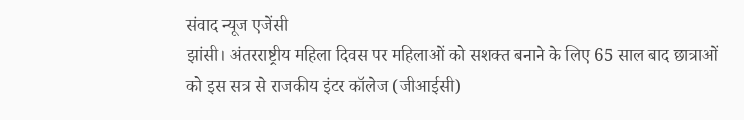संवाद न्यूज एजेंसी
झांसी। अंतरराष्ट्रीय महिला दिवस पर महिलाओं को सशक्त बनाने के लिए 65 साल बाद छात्राओं को इस सत्र से राजकीय इंटर कॉलेज (जीआईसी)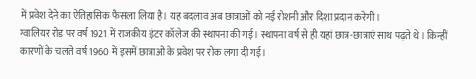में प्रवेश देने का ऐतिहासिक फैसला लिया है। यह बदलाव अब छात्राओं को नई रोशनी और दिशा प्रदान करेगी।
ग्वालियर रोड पर वर्ष 1921 में राजकीय इंटर कॉलेज की स्थापना की गई। स्थापना वर्ष से ही यहां छात्र-छात्राएं साथ पढ़ते थे। किन्हीं कारणों के चलते वर्ष 1960 में इसमें छात्राओं के प्रवेश पर रोक लगा दी गई।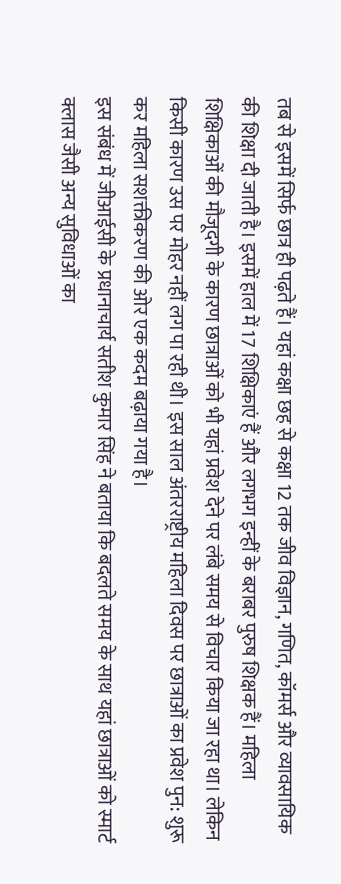तब से इसमें सिर्फ छात्र ही पढ़ते हैं। यहां कक्षा छह से कक्षा 12 तक जीव विज्ञान, गणित, कॉमर्स और व्यावसायिक की शिक्षा दी जाती है। इसमें हाल में 17 शिक्षिकाएं हैं और लगभग इन्हीं के बराबर पुरुष शिक्षक हैं। महिला शिक्षिकाओं की मौजूदगी के कारण छात्राओं को भी यहां प्रवेश देने पर लंबे समय से विचार किया जा रहा था। लेकिन किसी कारण उस पर मोहर नहीं लग पा रही थी। इस साल अंतरराष्ट्रीय महिला दिवस पर छात्राओं का प्रवेश पुन: शुरू कर महिला सशक्तीकरण की ओर एक कदम बढ़ाया गया है।
इस संबंध में जीआईसी के प्रधानाचार्य सतीश कुमार सिंह ने बताया कि बदलते समय के साथ यहां छात्राओं को स्मार्ट क्लास जैसी अन्य सुविधाओं का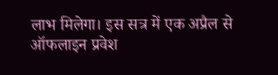लाभ मिलेगा। इस सत्र में एक अप्रैल से ऑफलाइन प्रवेश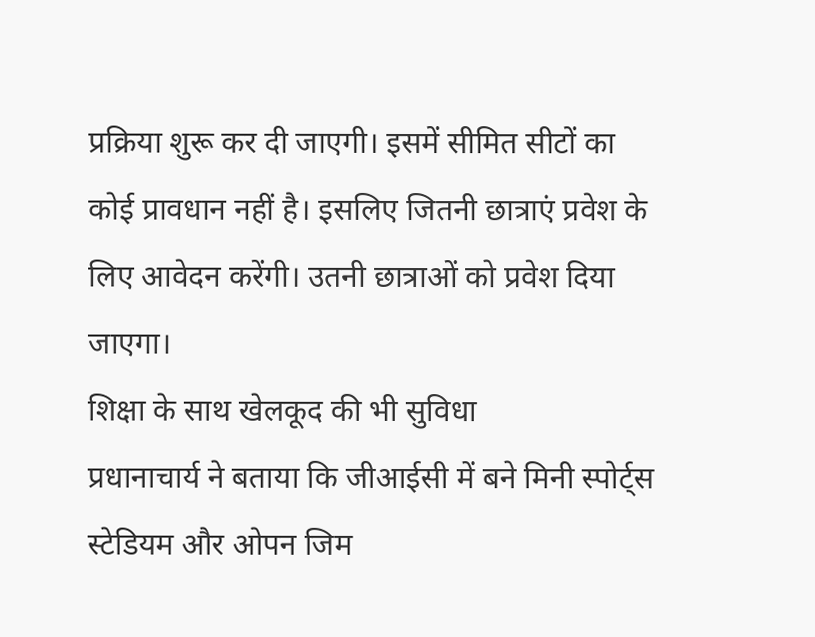प्रक्रिया शुरू कर दी जाएगी। इसमें सीमित सीटों का कोई प्रावधान नहीं है। इसलिए जितनी छात्राएं प्रवेश के लिए आवेदन करेंगी। उतनी छात्राओं को प्रवेश दिया जाएगा।
शिक्षा के साथ खेलकूद की भी सुविधा
प्रधानाचार्य ने बताया कि जीआईसी में बने मिनी स्पोर्ट्स स्टेडियम और ओपन जिम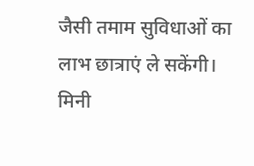जैसी तमाम सुविधाओं का लाभ छात्राएं ले सकेंगी। मिनी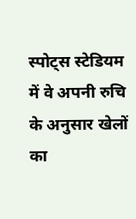स्पोट्स स्टेडियम में वे अपनी रुचि के अनुसार खेलों का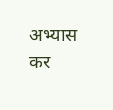अभ्यास कर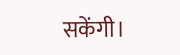सकेंगी।